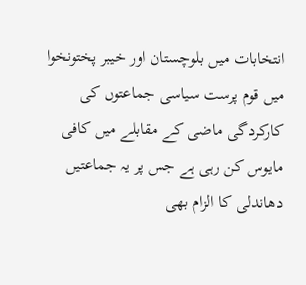انتخابات میں بلوچستان اور خیبر پختونخوا میں قوم پرست سیاسی جماعتوں کی کارکردگی ماضی کے مقابلے میں کافی مایوس کن رہی ہے جس پر یہ جماعتیں دھاندلی کا الزام بھی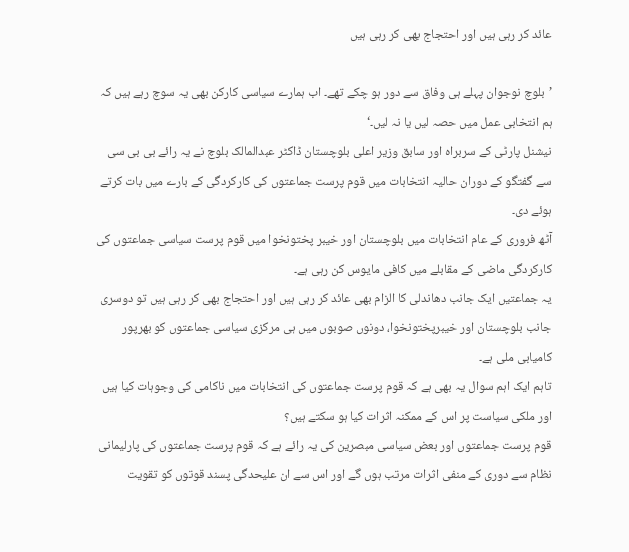عائد کر رہی ہیں اور احتجاج بھی کر رہی ہیں

’بلوچ نوجوان پہلے ہی وفاق سے دور ہو چکے تھے۔ اب ہمارے سیاسی کارکن بھی یہ سوچ رہے ہیں کہ ہم انتخابی عمل میں حصہ لیں یا نہ لیں۔‘
نیشنل پارٹی کے سربراہ اور سابق وزیر اعلی بلوچستان ڈاکٹر عبدالمالک بلوچ نے یہ رائے بی بی سی سے گفتگو کے دوران حالیہ انتخابات میں قوم پرست جماعتوں کی کارکردگی کے بارے میں بات کرتے ہوئے دی۔
آٹھ فروری کے عام انتخابات میں بلوچستان اور خیبر پختونخوا میں قوم پرست سیاسی جماعتوں کی کارکردگی ماضی کے مقابلے میں کافی مایوس کن رہی ہے۔
یہ جماعتیں ایک جانب دھاندلی کا الزام بھی عائد کر رہی ہیں اور احتجاج بھی کر رہی ہیں تو دوسری جانب بلوچستان اور خیبرپختونخوا، دونوں صوبوں میں ہی مرکزی سیاسی جماعتوں کو بھرپور کامیابی ملی ہے۔
تاہم ایک اہم سوال یہ بھی ہے کہ قوم پرست جماعتوں کی انتخابات میں ناکامی کی وجوہات کیا ہیں اور ملکی سیاست پر اس کے ممکنہ اثرات کیا ہو سکتے ہیں؟
قوم پرست جماعتوں اور بعض سیاسی مبصرین کی یہ رائے ہے کہ قوم پرست جماعتوں کی پارلیمانی نظام سے دوری کے منفی اثرات مرتب ہوں گے اور اس سے ان علیحدگی پسند قوتوں کو تقویت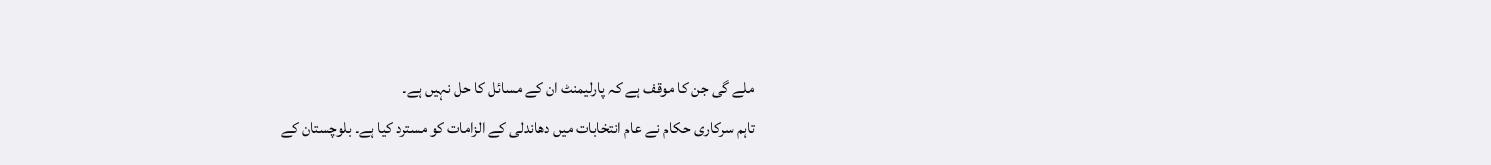ملے گی جن کا موقف ہے کہ پارلیمنٹ ان کے مسائل کا حل نہیں ہے۔
تاہم سرکاری حکام نے عام انتخابات میں دھاندلی کے الزامات کو مسترد کیا ہے۔ بلوچستان کے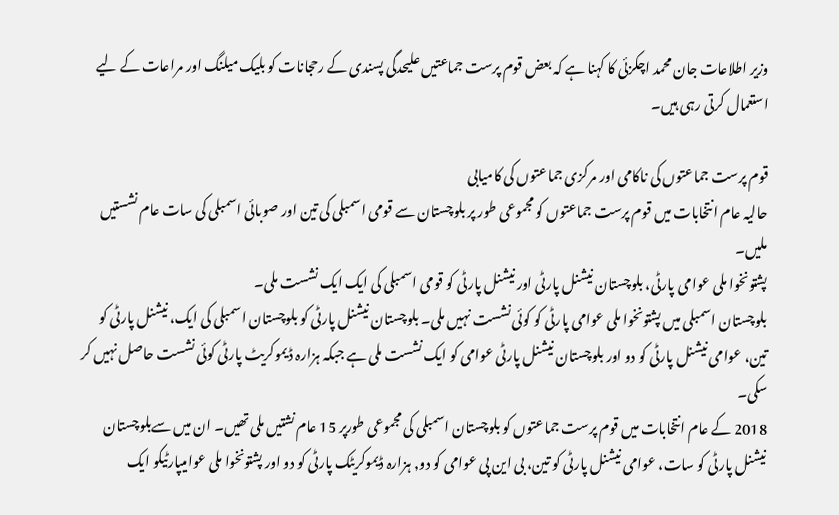وزیر اطلاعات جان محمد اچکزئی کا کہنا ہے کہ بعض قوم پرست جماعتیں علیحدگی پسندی کے رحجانات کو بلیک میلنگ اور مراعات کے لیے استعمال کرتی رہی ہیں۔

قوم پرست جماعتوں کی ناکامی اور مرکزی جماعتوں کی کامیابی
حالیہ عام انتخابات میں قوم پرست جماعتوں کو مجموعی طور پر بلوچستان سے قومی اسمبلی کی تین اور صوبائی اسمبلی کی سات عام نشستیں ملیں۔
پشتونخوا ملی عوامی پارٹی، بلوچستان نیشنل پارٹی اور نیشنل پارٹی کو قومی اسمبلی کی ایک ایک نشست ملی۔
بلوچستان اسمبلی میں پشتونخوا ملی عوامی پارٹی کو کوئی نشست نہیں ملی۔ بلوچستان نیشنل پارٹی کو بلوچستان اسمبلی کی ایک، نیشنل پارٹی کو تین، عوامی نیشنل پارٹی کو دو اور بلوچستان نیشنل پارٹی عوامی کو ایک نشست ملی ہے جبکہ ہزارہ ڈیموکریٹ پارٹی کوئی نشست حاصل نہیں کر سکی۔
2018 کے عام انتخابات میں قوم پرست جماعتوں کو بلوچستان اسمبلی کی مجموعی طورپر 15 عام نشتیں ملی تھیں۔ ان میں سےبلوچستان نیشنل پارٹی کو سات، عوامی نیشنل پارٹی کو تین، بی این پی عوامی کو دو, ہزارہ ڈیموکریٹک پارٹی کو دو اور پشتونخوا ملی عوامیپارٹیکو ایک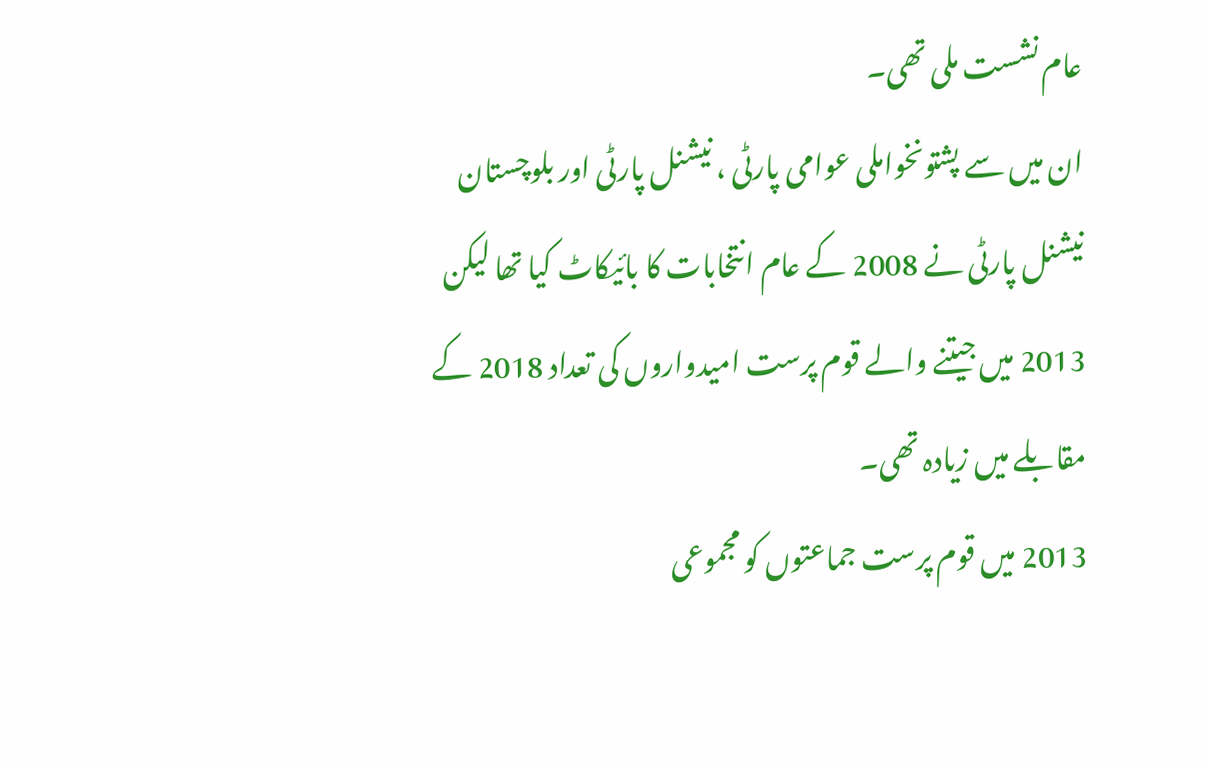عام نشست ملی تھی۔
ان میں سے پشتونخواملی عوامی پارٹی ، نیشنل پارٹی اور بلوچستان نیشنل پارٹی نے 2008 کے عام انتخابات کا بائیکاٹ کیا تھا لیکن 2013 میں جیتنے والے قوم پرست امیدواروں کی تعداد 2018 کے مقابلے میں زیادہ تھی۔
2013 میں قوم پرست جماعتوں کو مجموعی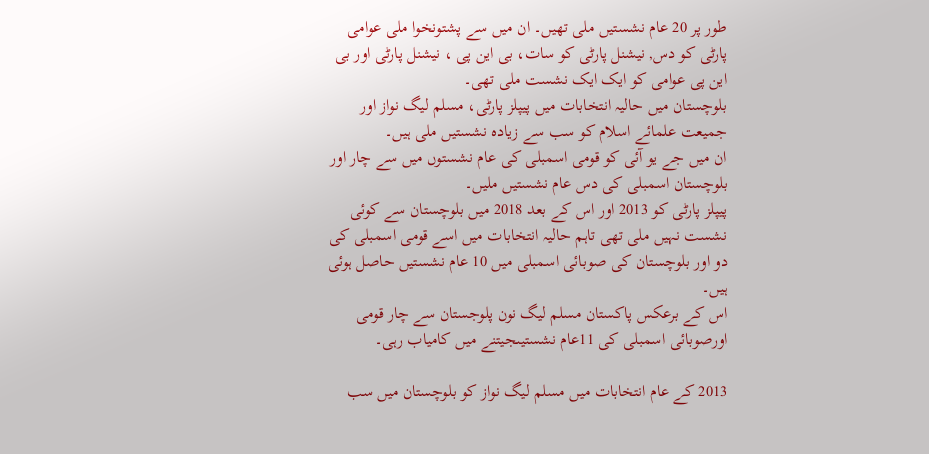طور پر 20 عام نشستیں ملی تھیں۔ ان میں سے پشتونخوا ملی عوامی پارٹی کو دس, نیشنل پارٹی کو سات، بی این پی ، نیشنل پارٹی اور بی این پی عوامی کو ایک ایک نشست ملی تھی۔
بلوچستان میں حالیہ انتخابات میں پیپلز پارٹی، مسلم لیگ نواز اور جمیعت علمائے اسلام کو سب سے زیادہ نشستیں ملی ہیں۔
ان میں جے یو آئی کو قومی اسمبلی کی عام نشستوں میں سے چار اور بلوچستان اسمبلی کی دس عام نشستیں ملیں۔
پیپلز پارٹی کو 2013 اور اس کے بعد 2018 میں بلوچستان سے کوئی نشست نہیں ملی تھی تاہم حالیہ انتخابات میں اسے قومی اسمبلی کی دو اور بلوچستان کی صوبائی اسمبلی میں 10 عام نشستیں حاصل ہوئی ہیں۔
اس کے برعکس پاکستان مسلم لیگ نون پلوجستان سے چار قومی اورصوبائی اسمبلی کی 11عام نشستیںجیتنے میں کامیاب رہی۔

2013 کے عام انتخابات میں مسلم لیگ نواز کو بلوچستان میں سب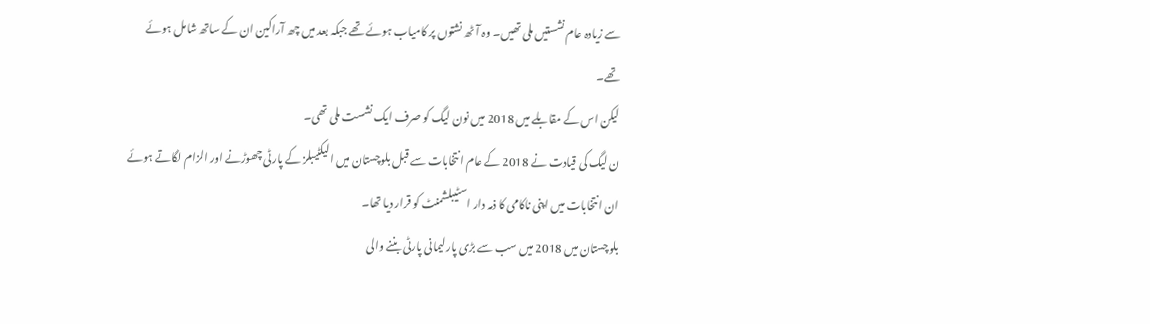سے زیادہ عام نشستیں ملی تھیں۔ وہ آٹھ نشتوں پر کامیاب ہوئے تھے جبکہ بعد میں چھ آراکین ان کے ساتھ شامل ہوئے تھے۔
لیکن اس کے مقابلے میں 2018 میں نون لیگ کو صرف ایک نشست ملی تھی۔
ن لیگ کی قیادت نے 2018 کے عام انتخابات سے قبل بلوچستان میں الیکٹیبلز کے پارٹی چھوڑنے اور الزام لگاتے ہوئے ان انتخابات میں اپنی ناکامی کا ذمہ دار اسٹیبلشمنٹ کو قرار دیا تھا۔
بلوچستان میں 2018 میں سب سے بڑی پارلیمانی پارٹی بننے والی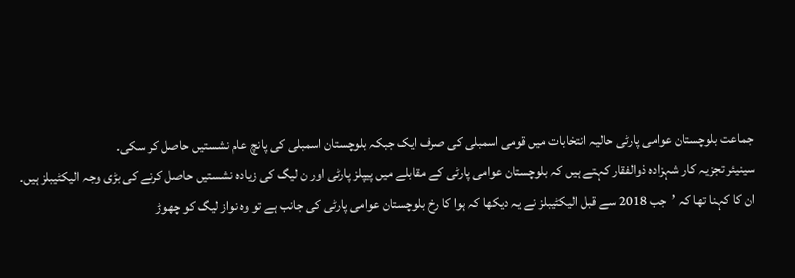جماعت بلوچستان عوامی پارٹی حالیہ انتخابات میں قومی اسمبلی کی صرف ایک جبکہ بلوچستان اسمبلی کی پانچ عام نشستیں حاصل کر سکی۔
سینیئر تجزیہ کار شہزادہ ذوالفقار کہتے ہیں کہ بلوچستان عوامی پارٹی کے مقابلے میں پیپلز پارٹی اور ن لیگ کی زیادہ نشستیں حاصل کرنے کی بڑی وجہ الیکٹیبلز ہیں۔
ان کا کہنا تھا کہ ’جب 2018 سے قبل الیکٹیبلز نے یہ دیکھا کہ ہوا کا رخ بلوچستان عوامی پارٹی کی جانب ہے تو وہ نواز لیگ کو چھوڑ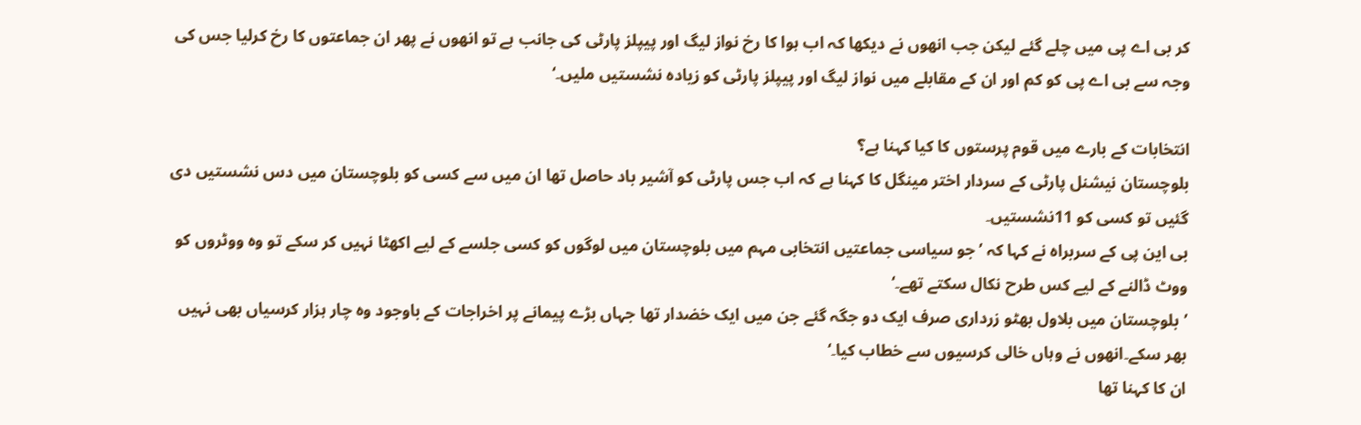کر بی اے پی میں چلے گئے لیکن جب انھوں نے دیکھا کہ اب ہوا کا رخ نواز لیگ اور پیپلز پارٹی کی جانب ہے تو انھوں نے پھر ان جماعتوں کا رخ کرلیا جس کی وجہ سے بی اے پی کو کم اور ان کے مقابلے میں نواز لیگ اور پیپلز پارٹی کو زیادہ نشستیں ملیں۔‘

انتخابات کے بارے میں قوم پرستوں کا کیا کہنا ہے؟
بلوچستان نیشنل پارٹی کے سردار اختر مینگل کا کہنا ہے کہ اب جس پارٹی کو آشیر باد حاصل تھا ان میں سے کسی کو بلوچستان میں دس نشستیں دی گئیں تو کسی کو 11نشستیں۔
بی این پی کے سربراہ نے کہا کہ ’جو سیاسی جماعتیں انتخابی مہم میں بلوچستان میں لوگوں کو کسی جلسے کے لیے اکھٹا نہیں کر سکے تو وہ ووٹروں کو ووٹ ڈالنے کے لیے کس طرح نکال سکتے تھے۔‘
’بلوچستان میں بلاول بھٹو زرداری صرف ایک دو جگہ گئے جن میں ایک خضدار تھا جہاں بڑے پیمانے پر اخراجات کے باوجود وہ چار ہزار کرسیاں بھی نہیں بھر سکے۔انھوں نے وہاں خالی کرسیوں سے خطاب کیا۔‘
ان کا کہنا تھا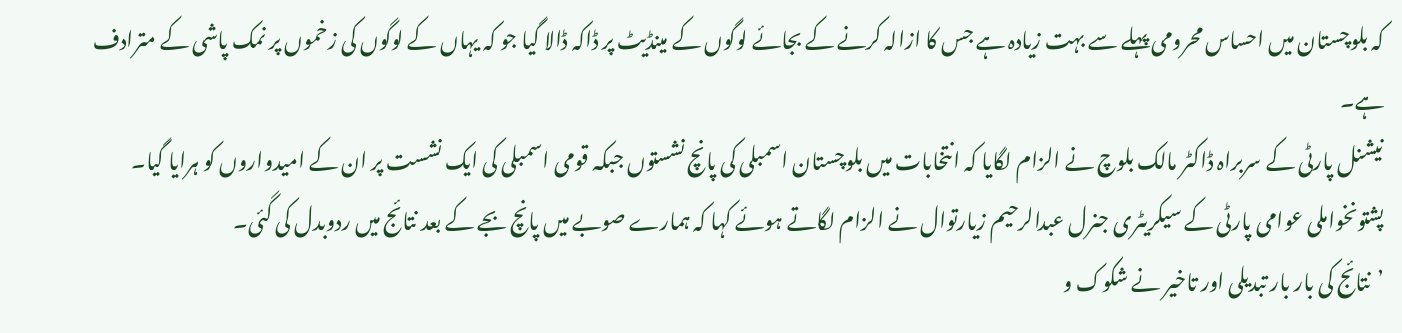کہ بلوچستان میں احساس محرومی پہلے سے بہت زیادہ ہے جس کا ازالہ کرنے کے بجائے لوگوں کے مینڈیٹ پر ڈاکہ ڈالا گیا جو کہ یہاں کے لوگوں کی زخموں پر نمک پاشی کے مترادف ہے۔
نیشنل پارٹی کے سربراہ ڈاکٹر مالک بلوچ نے الزام لگایا کہ انتخابات میں بلوچستان اسمبلی کی پانچ نشستوں جبکہ قومی اسمبلی کی ایک نشست پر ان کے امیدواروں کو ہرایا گیا۔
پشتونخواملی عوامی پارٹی کے سیکریٹری جنرل عبدالرحیم زیارتوال نے الزام لگاتے ہوئے کہا کہ ہمارے صوبے میں پانچ بجے کے بعد نتائج میں ردوبدل کی گئی۔
’نتائج کی بار بار تبدیلی اور تاخیر نے شکوک و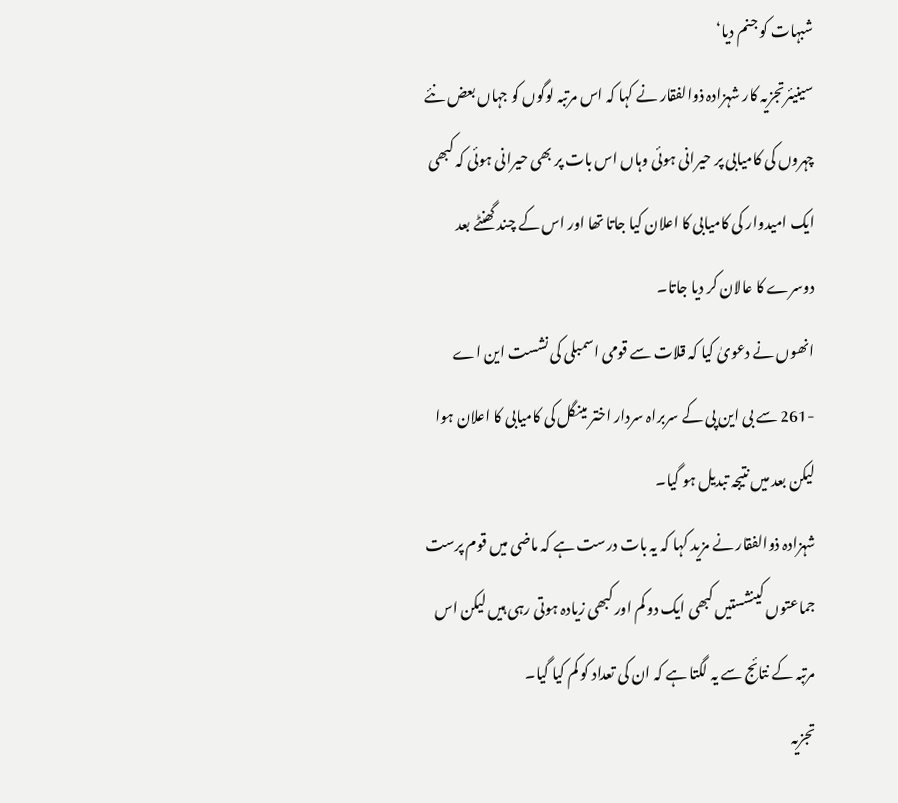شبہات کو جنم دیا‘
سینیئرتجزیہ کار شہزادہ ذوالفقار نے کہا کہ اس مرتبہ لوگوں کو جہاں بعض نئے چہروں کی کامیابی پر حیرانی ہوئی وہاں اس بات پر بھی حیرانی ہوئی کہ کبھی ایک امیدوار کی کامیابی کا اعلان کیا جاتا تھا اور اس کے چند گھنٹے بعد دوسرے کا عالان کر دیا جاتا۔
انھوں نے دعویٰ کیا کہ قلات سے قومی اسمبلی کی نشست این اے -261 سے بی این پی کے سربراہ سردار اختر مینگل کی کامیابی کا اعلان ہوا لیکن بعد میں نتیجہ تبدیل ہو گیا۔
شہزادہ ذوالفقار نے مزید کہا کہ یہ بات درست ہے کہ ماضی میں قوم پرست جماعتوں کینشستیں کبھی ایک دو کم اور کبھی زیادہ ہوتی رہی ہیں لیکن اس مرتبہ کے نتائج سے یہ لگتا ہے کہ ان کی تعداد کو کم کیا گیا۔
تجزیہ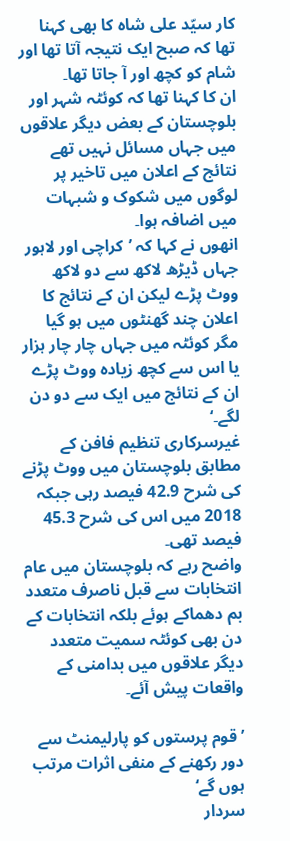کار سیّد علی شاہ کا بھی کہنا تھا کہ صبح ایک نتیجہ آتا تھا اور شام کو کچھ اور آ جاتا تھا۔
ان کا کہنا تھا کہ کوئٹہ شہر اور بلوچستان کے بعض دیگر علاقوں میں جہاں مسائل نہیں تھے نتائج کے اعلان میں تاخیر پر لوگوں میں شکوک و شبہات میں اضافہ ہوا۔
انھوں نے کہا کہ ’کراچی اور لاہور جہاں ڈیڑھ لاکھ سے دو لاکھ ووٹ پڑے لیکن ان کے نتائج کا اعلان چند گھنٹوں میں ہو گیا مگر کوئٹہ میں جہاں چار چار ہزار یا اس سے کچھ زیادہ ووٹ پڑے ان کے نتائج میں ایک سے دو دن لگے۔‘
غیرسرکاری تنظیم فافن کے مطابق بلوچستان میں ووٹ پڑنے کی شرح 42.9 فیصد رہی جبکہ 2018 میں اس کی شرح 45.3 فیصد تھی۔
واضح رہے کہ بلوچستان میں عام انتخابات سے قبل ناصرف متعدد بم دھماکے ہوئے بلکہ انتخابات کے دن بھی کوئٹہ سمیت متعدد دیگر علاقوں میں بدامنی کے واقعات پیش آئے۔

’قوم پرستوں کو پارلیمنٹ سے دور رکھنے کے منفی اثرات مرتب ہوں گے‘
سردار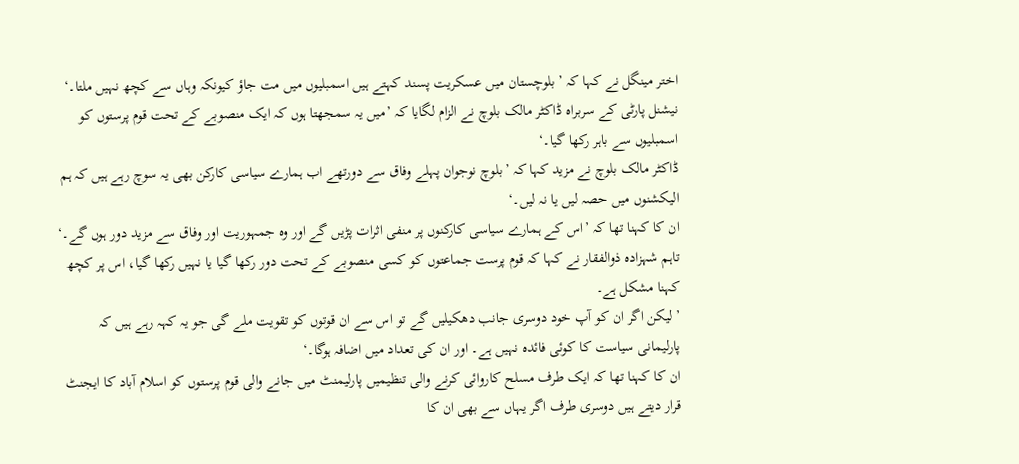اختر مینگل نے کہا کہ ’بلوچستان میں عسکریت پسند کہتے ہیں اسمبلیوں میں مت جاؤ کیونکہ وہاں سے کچھ نہیں ملتا۔‘
نیشنل پارٹی کے سربراہ ڈاکٹر مالک بلوچ نے الزام لگایا کہ ’میں یہ سمجھتا ہوں کہ ایک منصوبے کے تحت قوم پرستوں کو اسمبلیوں سے باہر رکھا گیا۔‘
ڈاکٹر مالک بلوچ نے مزید کہا کہ ’بلوچ نوجوان پہلے وفاق سے دورتھے اب ہمارے سیاسی کارکن بھی یہ سوچ رہے ہیں کہ ہم الیکشنوں میں حصہ لیں یا نہ لیں۔‘
ان کا کہنا تھا کہ ’اس کے ہمارے سیاسی کارکنوں پر منفی اثرات پڑیں گے اور وہ جمہوریت اور وفاق سے مزید دور ہوں گے۔‘
تاہم شہزادہ ذوالفقار نے کہا کہ قوم پرست جماعتوں کو کسی منصوبے کے تحت دور رکھا گیا یا نہیں رکھا گیا، اس پر کچھ کہنا مشکل ہے۔
’لیکن اگر ان کو آپ خود دوسری جانب دھکیلیں گے تو اس سے ان قوتوں کو تقویت ملے گی جو یہ کہہ رہے ہیں کہ پارلیمانی سیاست کا کوئی فائدہ نہیں ہے۔ اور ان کی تعداد میں اضافہ ہوگا۔‘
ان کا کہنا تھا کہ ایک طرف مسلح کاروائی کرنے والی تنظیمیں پارلیمنٹ میں جانے والی قوم پرستوں کو اسلام آباد کا ایجنٹ قرار دیتے ہیں دوسری طرف اگر یہاں سے بھی ان کا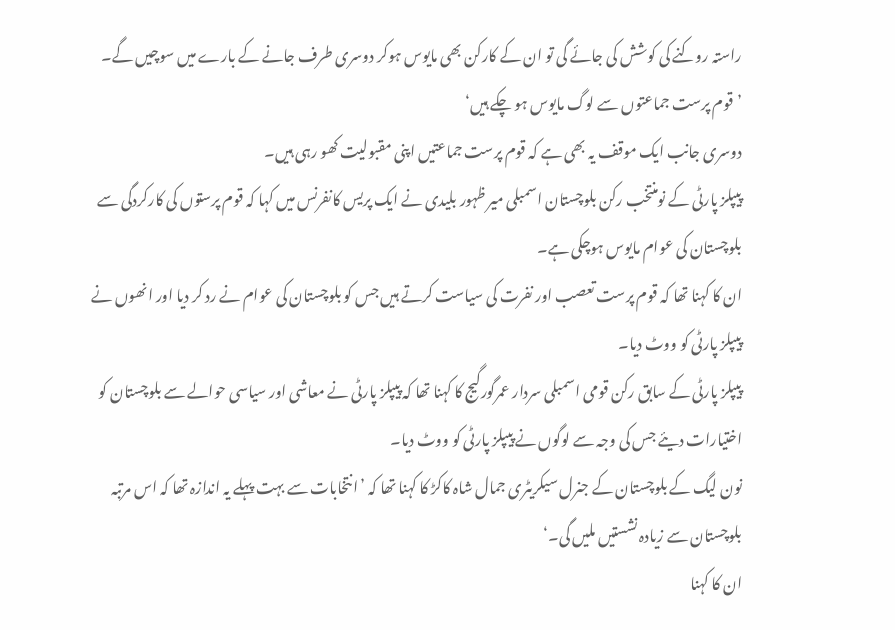راستہ روکنے کی کوشش کی جائے گی تو ان کے کارکن بھی مایوس ہوکر دوسری طرف جانے کے بارے میں سوچیں گے۔
’قوم پرست جماعتوں سے لوگ مایوس ہو چکے ہیں‘
دوسری جانب ایک موقف یہ بھی ہے کہ قوم پرست جماعتیں اپنی مقبولیت کھو رہی ہیں۔
پیپلز پارٹی کے نومنتخب رکن بلوچستان اسمبلی میر ظہور بلیدی نے ایک پریس کانفرنس میں کہا کہ قوم پرستوں کی کارکردگی سے بلوچستان کی عوام مایوس ہوچکی ہے۔
ان کا کہنا تھا کہ قوم پرست تعصب اور نفرت کی سیاست کرتے ہیں جس کو بلوچستان کی عوام نے رد کر دیا اور انھوں نے پیپلز پارٹی کو ووٹ دیا۔
پیپلز پارٹی کے سابق رکن قومی اسمبلی سردار عمرگورگیج کا کہنا تھا کہ پیپلز پارٹی نے معاشی اور سیاسی حوالے سے بلوچستان کو اختیارات دیئے جس کی وجہ سے لوگوں نے پیپلز پارٹی کو ووٹ دیا۔
نون لیگ کے بلوچستان کے جنرل سیکریٹری جمال شاہ کاکڑ کا کہنا تھا کہ ’انتخابات سے بہت پہلے یہ اندازہ تھا کہ اس مرتبہ بلوچستان سے زیادہ نشستیں ملیں گی۔‘
ان کا کہنا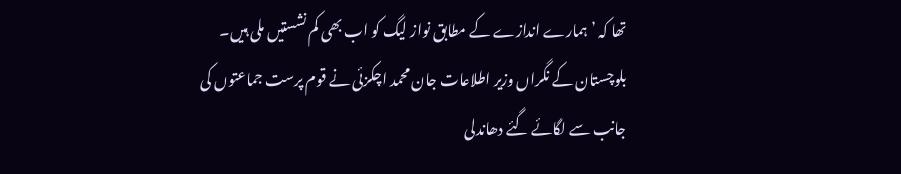تھا کہ ’ہمارے اندازے کے مطابق نواز لیگ کو اب بھی کم نشستیں ملی ہیں۔
بلوچستان کے نگراں وزیر اطلاعات جان محمد اچکزئی نے قوم پرست جماعتوں کی جانب سے لگائے گئے دھاندلی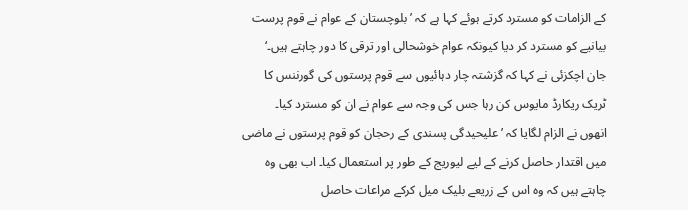کے الزامات کو مسترد کرتے ہوئے کہا ہے کہ ’بلوچستان کے عوام نے قوم پرست بیانیے کو مسترد کر دیا کیونکہ عوام خوشحالی اور ترقی کا دور چاہتے ہیں۔‘
جان اچکزئی نے کہا کہ گزشتہ چار دہائیوں سے قوم پرستوں کی گورننس کا ٹریک ریکارڈ مایوس کن رہا جس کی وجہ سے عوام نے ان کو مسترد کیا۔
انھوں نے الزام لگایا کہ ’علیحیدگی پسندی کے رحجان کو قوم پرستوں نے ماضی میں اقتدار حاصل کرنے کے لیے لیوریج کے طور پر استعمال کیا۔ اب بھی وہ چاہتے ہیں کہ وہ اس کے زریعے بلیک میل کرکے مراعات حاصل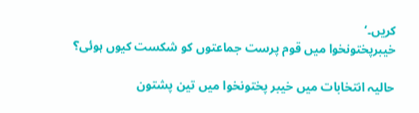کریں۔‘
خیبرپختونخوا میں قوم پرست جماعتوں کو شکست کیوں ہوئی؟

حالیہ انتخابات میں خیبر پختونخوا میں تین پشتون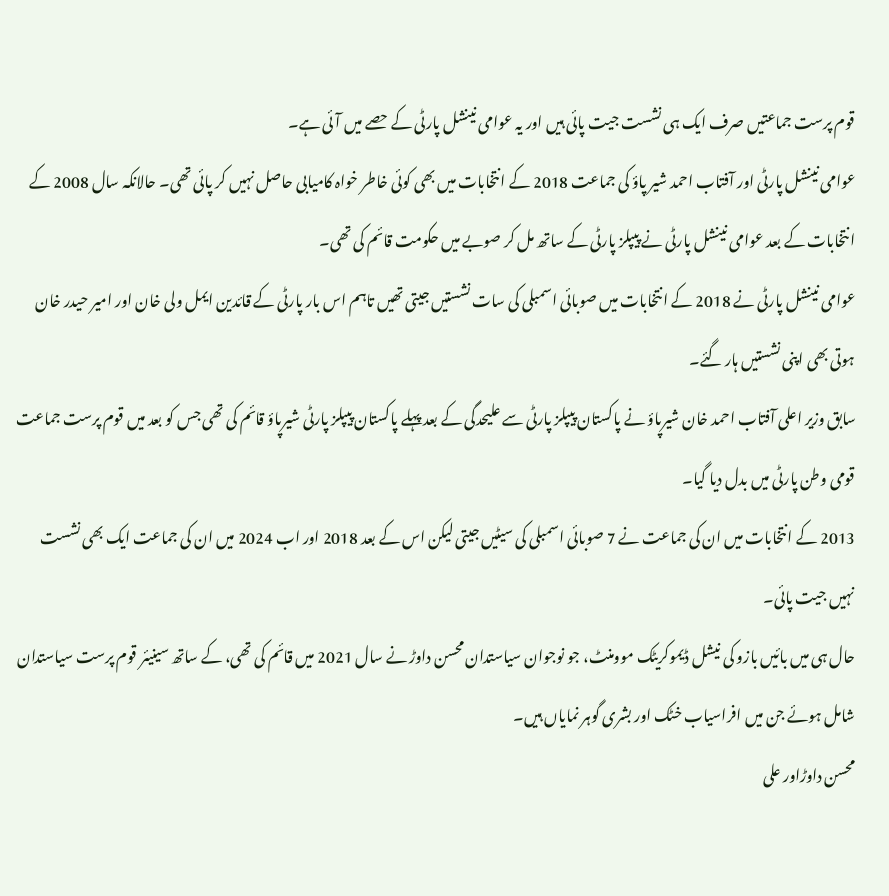قوم پرست جماعتیں صرف ایک ہی نشست جیت پائی ہیں اور یہ عوامی نینشل پارٹی کے حصے میں آئی ہے۔
عوامی نینشل پارٹی اور آفتاب احمد شیر پاؤ کی جماعت 2018 کے انتخابات میں بھی کوئی خاطر خواہ کامیابی حاصل نہیں کر پائی تھی۔ حالانکہ سال 2008 کے انتخابات کے بعد عوامی نینشل پارٹی نے پیپلز پارٹی کے ساتھ مل کر صوبے میں حکومت قائم کی تھی۔
عوامی نینشل پارٹی نے 2018 کے انتخابات میں صوبائی اسمبلی کی سات نشستیں جیتی تھیں تاہم اس بار پارٹی کے قائدین ایمل ولی خان اور امیر حیدر خان ہوتی بھی اپنی نشستیں ہار گئے۔
سابق وزیر اعلی آفتاب احمد خان شیرپاؤ نے پاکستان پیپلز پارٹی سے علیحدگی کے بعد پہلے پاکستان پیپلز پارٹی شیرپاؤ قائم کی تھی جس کو بعد میں قوم پرست جماعت قومی وطن پارٹی میں بدل دیا گیا۔
2013 کے انتخابات میں ان کی جماعت نے 7 صوبائی اسمبلی کی سیٹیں جیتی لیکن اس کے بعد 2018 اور اب 2024 میں ان کی جماعت ایک بھی نشست نہیں جیت پائی۔
حال ہی میں بائیں بازو کی نیشل ڈیموکریٹک موومنٹ، جو نوجوان سیاستدان محسن داوڑ نے سال 2021 میں قائم کی تھی، کے ساتھ سینیئر قوم پرست سیاستدان شامل ہوئے جن میں افراسیاب خٹک اور بشری گوہر نمایاں ہیں۔
محسن داوڑاور علی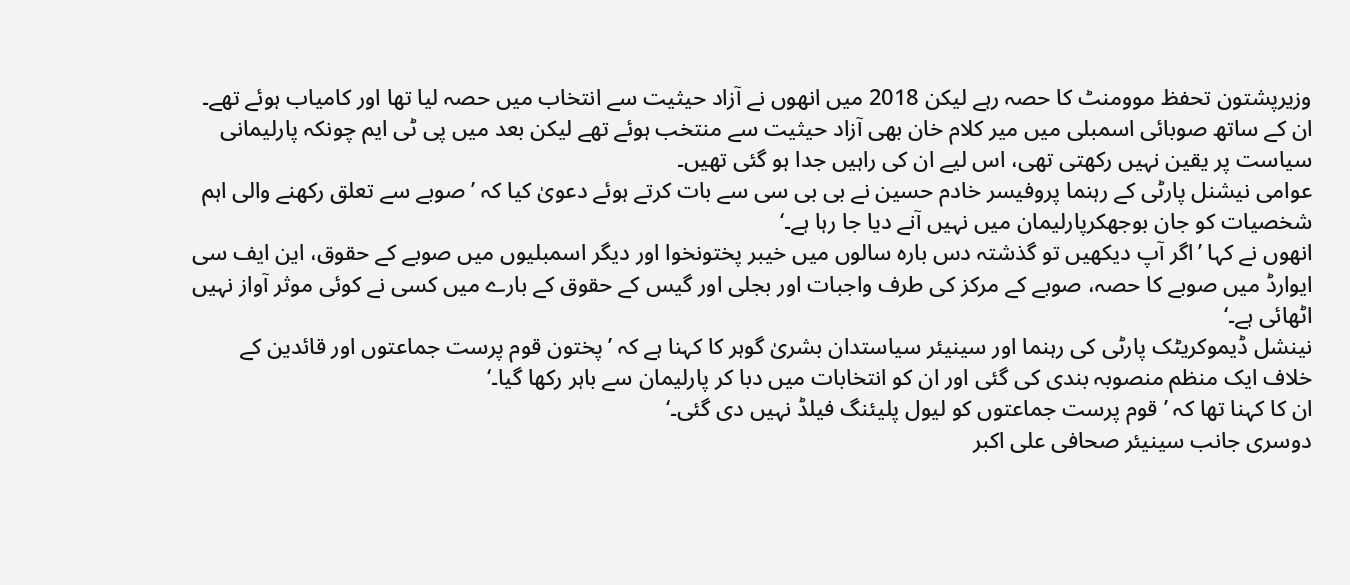وزیرپشتون تحفظ موومنٹ کا حصہ رہے لیکن 2018 میں انھوں نے آزاد حیثیت سے انتخاب میں حصہ لیا تھا اور کامیاب ہوئے تھے۔ ان کے ساتھ صوبائی اسمبلی میں میر کلام خان بھی آزاد حیثیت سے منتخب ہوئے تھے لیکن بعد میں پی ٹی ایم چونکہ پارلیمانی سیاست پر یقین نہیں رکھتی تھی، اس لیے ان کی راہیں جدا ہو گئی تھیں۔
عوامی نیشنل پارٹی کے رہنما پروفیسر خادم حسین نے بی بی سی سے بات کرتے ہوئے دعویٰ کیا کہ ’صوبے سے تعلق رکھنے والی اہم شخصیات کو جان بوجھکرپارلیمان میں نہیں آنے دیا جا رہا ہے۔‘
انھوں نے کہا ’اگر آپ دیکھیں تو گذشتہ دس بارہ سالوں میں خیبر پختونخوا اور دیگر اسمبلیوں میں صوبے کے حقوق، این ایف سی ایوارڈ میں صوبے کا حصہ، صوبے کے مرکز کی طرف واجبات اور بجلی اور گیس کے حقوق کے بارے میں کسی نے کوئی موثر آواز نہیں اٹھائی ہے۔‘
نینشل ڈیموکریٹک پارٹی کی رہنما اور سینیئر سیاستدان بشریٰ گوہر کا کہنا ہے کہ ’پختون قوم پرست جماعتوں اور قائدین کے خلاف ایک منظم منصوبہ بندی کی گئی اور ان کو انتخابات میں دبا کر پارلیمان سے باہر رکھا گیا۔‘
ان کا کہنا تھا کہ ’قوم پرست جماعتوں کو لیول پلیئنگ فیلڈ نہیں دی گئی۔‘
دوسری جانب سینیئر صحافی علی اکبر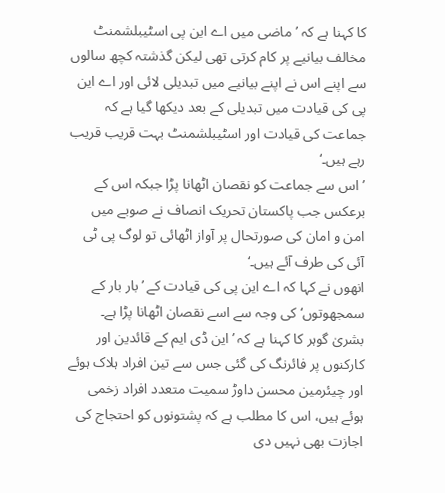کا کہنا ہے کہ ’ماضی میں اے این پی اسٹیبلشمنٹ مخالف بیانیے پر کام کرتی تھی لیکن گذشتہ کچھ سالوں سے اپنے اس نے اپنے بیانیے میں تبدیلی لائی اور اے این پی کی قیادت میں تبدیلی کے بعد دیکھا گیا ہے کہ جماعت کی قیادت اور اسٹیبلشمنٹ بہت قریب قریب رہے ہیں۔‘
’اس سے جماعت کو نقصان اٹھانا پڑا جبکہ اس کے برعکس جب پاکستان تحریک انصاف نے صوبے میں امن و امان کی صورتحال پر آواز اٹھائی تو لوگ پی ٹی آئی کی طرف آئے ہیں۔‘
انھوں نے کہا کہ اے این پی کی قیادت کے ’بار بار کے سمجھوتوں‘ کی وجہ سے اسے نقصان اٹھانا پڑا ہے۔
بشریٰ گوہر کا کہنا ہے کہ ’این ڈی ایم کے قائدین اور کارکنوں پر فائرنگ کی گئی جس سے تین افراد ہلاک ہوئے اور چیئرمین محسن داوڑ سمیت متعدد افراد زخمی ہوئے ہیں، اس کا مطلب ہے کہ پشتونوں کو احتجاج کی اجازت بھی نہیں دی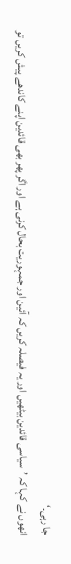جا رہی۔‘
انھوں نے کہا کہ ’سیاسی قائدین بیٹھیں اور یہ فیصلہ کریں کہ آئین اور جمہوریت بحال کرنی ہے اور اگر پھر بھی قائدین اپنے کاندھے پیش کریں تو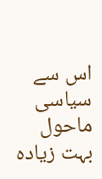اس سے سیاسی ماحول بہت زیادہ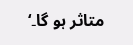متاثر ہو گا۔‘